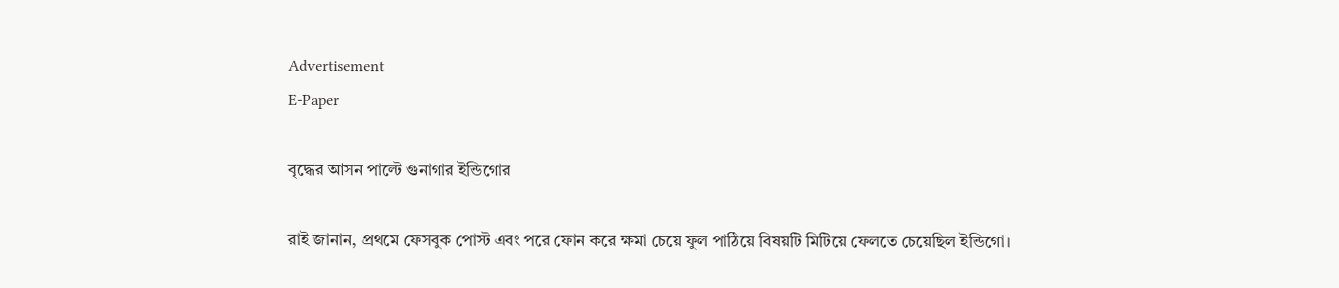Advertisement
E-Paper

বৃদ্ধের আসন পাল্টে গুনাগার ইন্ডিগোর

রাই জানান, প্রথমে ফেসবুক পোস্ট এবং পরে ফোন করে ক্ষমা চেয়ে ফুল পাঠিয়ে বিষয়টি মিটিয়ে ফেলতে চেয়েছিল ইন্ডিগো।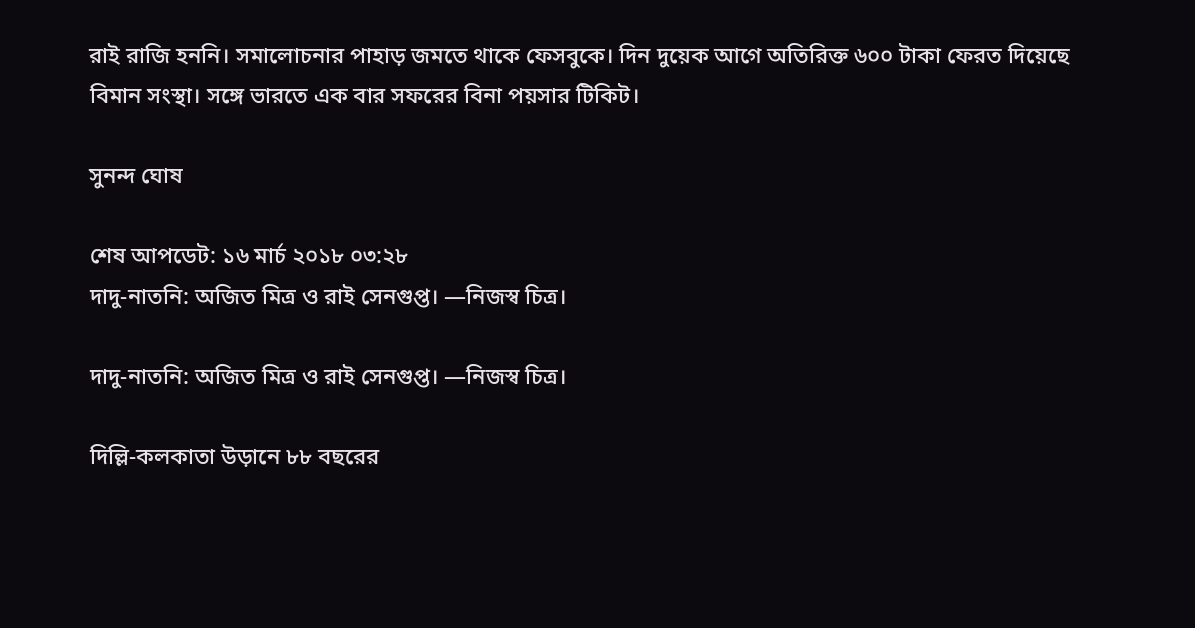রাই রাজি হননি। সমালোচনার পাহাড় জমতে থাকে ফেসবুকে। দিন দুয়েক আগে অতিরিক্ত ৬০০ টাকা ফেরত দিয়েছে বিমান সংস্থা। সঙ্গে ভারতে এক বার সফরের বিনা পয়সার টিকিট।

সুনন্দ ঘোষ

শেষ আপডেট: ১৬ মার্চ ২০১৮ ০৩:২৮
দাদু-নাতনি: অজিত মিত্র ও রাই সেনগুপ্ত। —নিজস্ব চিত্র।

দাদু-নাতনি: অজিত মিত্র ও রাই সেনগুপ্ত। —নিজস্ব চিত্র।

দিল্লি-কলকাতা উড়ানে ৮৮ বছরের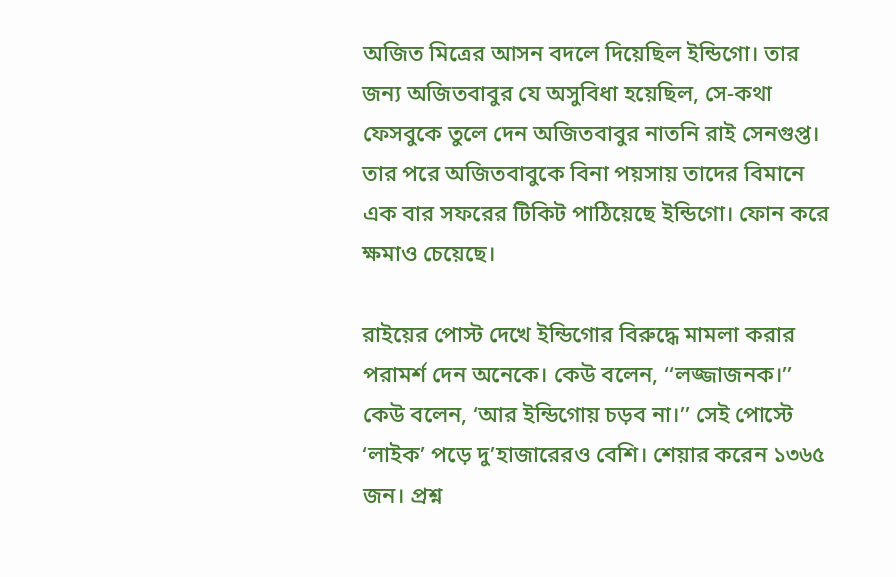অজিত মিত্রের আসন বদলে দিয়েছিল ইন্ডিগো। তার জন্য অজিতবাবুর যে অসুবিধা হয়েছিল, সে-কথা ফেসবুকে তুলে দেন অজিতবাবুর নাতনি রাই সেনগুপ্ত। তার পরে অজিতবাবুকে বিনা পয়সায় তাদের বিমানে এক বার সফরের টিকিট পাঠিয়েছে ইন্ডিগো। ফোন করে ক্ষমাও চেয়েছে।

রাইয়ের পোস্ট দেখে ইন্ডিগোর বিরুদ্ধে মামলা করার পরামর্শ দেন অনেকে। কেউ বলেন, ‘‘লজ্জাজনক।’’ কেউ বলেন, ‘আর ইন্ডিগোয় চড়ব না।’’ সেই পোস্টে ‘লাইক’ পড়ে দু’হাজারেরও বেশি। শেয়ার করেন ১৩৬৫ জন। প্রশ্ন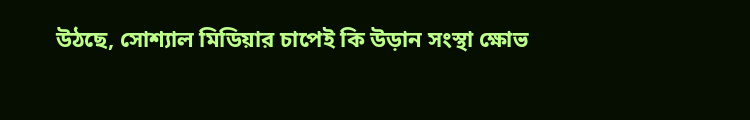উঠছে, সোশ্যাল মিডিয়ার চাপেই কি উড়ান সংস্থা ক্ষোভ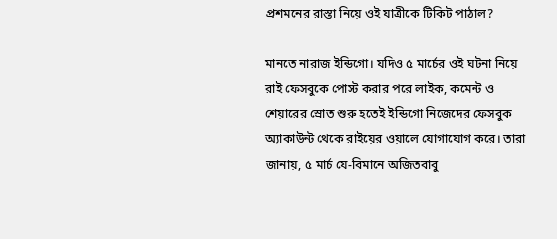প্রশমনের রাস্তা নিয়ে ওই যাত্রীকে টিকিট পাঠাল?

মানতে নারাজ ইন্ডিগো। যদিও ৫ মার্চের ওই ঘটনা নিয়ে রাই ফেসবুকে পোস্ট করার পরে লাইক, কমেন্ট ও শেয়ারের স্রোত শুরু হতেই ইন্ডিগো নিজেদের ফেসবুক অ্যাকাউন্ট থেকে রাইয়ের ওয়ালে যোগাযোগ করে। তারা জানায়, ৫ মার্চ যে-বিমানে অজিতবাবু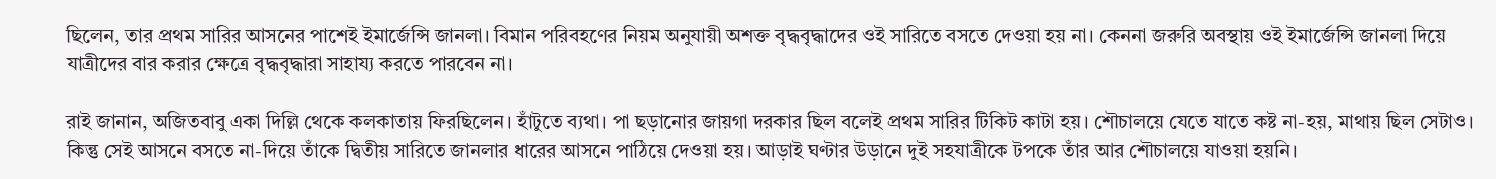ছিলেন, তার প্রথম সারির আসনের পাশেই ইমার্জেন্সি জানলা। বিমান পরিবহণের নিয়ম অনুযায়ী অশক্ত বৃদ্ধবৃদ্ধাদের ওই সারিতে বসতে দেওয়া হয় না। কেননা জরুরি অবস্থায় ওই ইমার্জেন্সি জানলা দিয়ে যাত্রীদের বার করার ক্ষেত্রে বৃদ্ধবৃদ্ধারা সাহায্য করতে পারবেন না।

রাই জানান, অজিতবাবু একা দিল্লি থেকে কলকাতায় ফিরছিলেন। হাঁটুতে ব্যথা। পা ছড়ানোর জায়গা দরকার ছিল বলেই প্রথম সারির টিকিট কাটা হয়। শৌচালয়ে যেতে যাতে কষ্ট না-হয়, মাথায় ছিল সেটাও। কিন্তু সেই আসনে বসতে না-দিয়ে তাঁকে দ্বিতীয় সারিতে জানলার ধারের আসনে পাঠিয়ে দেওয়া হয়। আড়াই ঘণ্টার উড়ানে দুই সহযাত্রীকে টপকে তাঁর আর শৌচালয়ে যাওয়া হয়নি।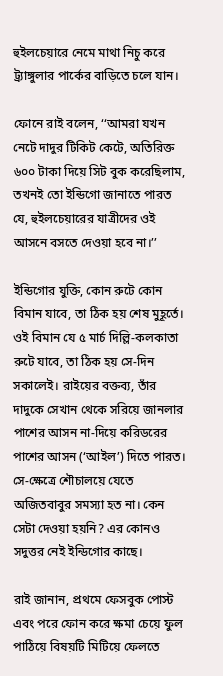হুইলচেয়ারে নেমে মাথা নিচু করে ট্র্যাঙ্গুলার পার্কের বাড়িতে চলে যান।

ফোনে রাই বলেন, ‘‘আমরা যখন নেটে দাদুর টিকিট কেটে, অতিরিক্ত ৬০০ টাকা দিয়ে সিট বুক করেছিলাম, তখনই তো ইন্ডিগো জানাতে পারত যে, হুইলচেয়ারের যাত্রীদের ওই আসনে বসতে দেওয়া হবে না।’’

ইন্ডিগোর যুক্তি, কোন রুটে কোন বিমান যাবে, তা ঠিক হয় শেষ মুহূর্তে। ওই বিমান যে ৫ মার্চ দিল্লি-কলকাতা রুটে যাবে, তা ঠিক হয় সে-দিন সকালেই। রাইয়ের বক্তব্য, তাঁর দাদুকে সেখান থেকে সরিয়ে জানলার পাশের আসন না-দিয়ে করিডরের পাশের আসন (‘আইল’) দিতে পারত। সে-ক্ষেত্রে শৌচালয়ে যেতে অজিতবাবুর সমস্যা হত না। কেন সেটা দেওয়া হয়নি? এর কোনও সদুত্তর নেই ইন্ডিগোর কাছে।

রাই জানান, প্রথমে ফেসবুক পোস্ট এবং পরে ফোন করে ক্ষমা চেয়ে ফুল পাঠিয়ে বিষয়টি মিটিয়ে ফেলতে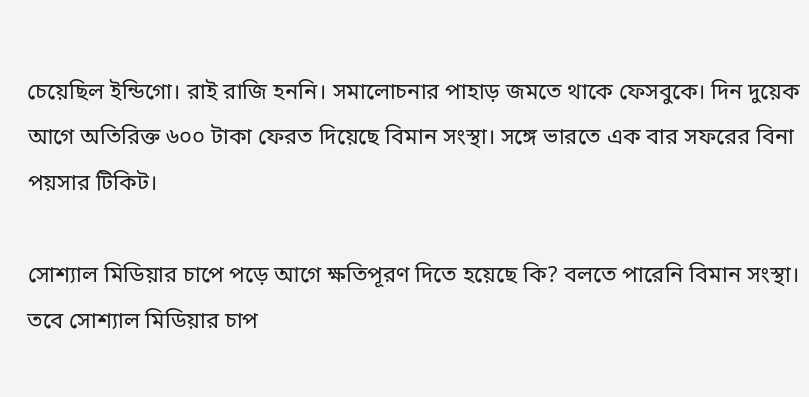চেয়েছিল ইন্ডিগো। রাই রাজি হননি। সমালোচনার পাহাড় জমতে থাকে ফেসবুকে। দিন দুয়েক আগে অতিরিক্ত ৬০০ টাকা ফেরত দিয়েছে বিমান সংস্থা। সঙ্গে ভারতে এক বার সফরের বিনা পয়সার টিকিট।

সোশ্যাল মিডিয়ার চাপে পড়ে আগে ক্ষতিপূরণ দিতে হয়েছে কি? বলতে পারেনি বিমান সংস্থা। তবে সোশ্যাল মিডিয়ার চাপ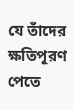যে তাঁদের ক্ষতিপূরণ পেতে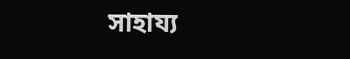সাহায্য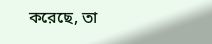করেছে, তা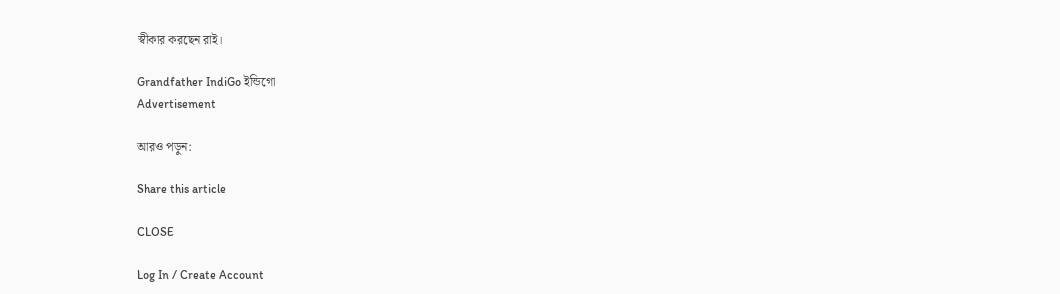স্বীকার করছেন রাই।

Grandfather IndiGo ইন্ডিগো
Advertisement

আরও পড়ুন:

Share this article

CLOSE

Log In / Create Account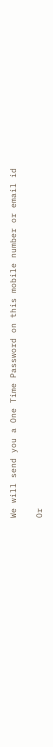We will send you a One Time Password on this mobile number or email id

Or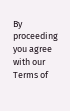By proceeding you agree with our Terms of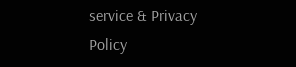service & Privacy Policy